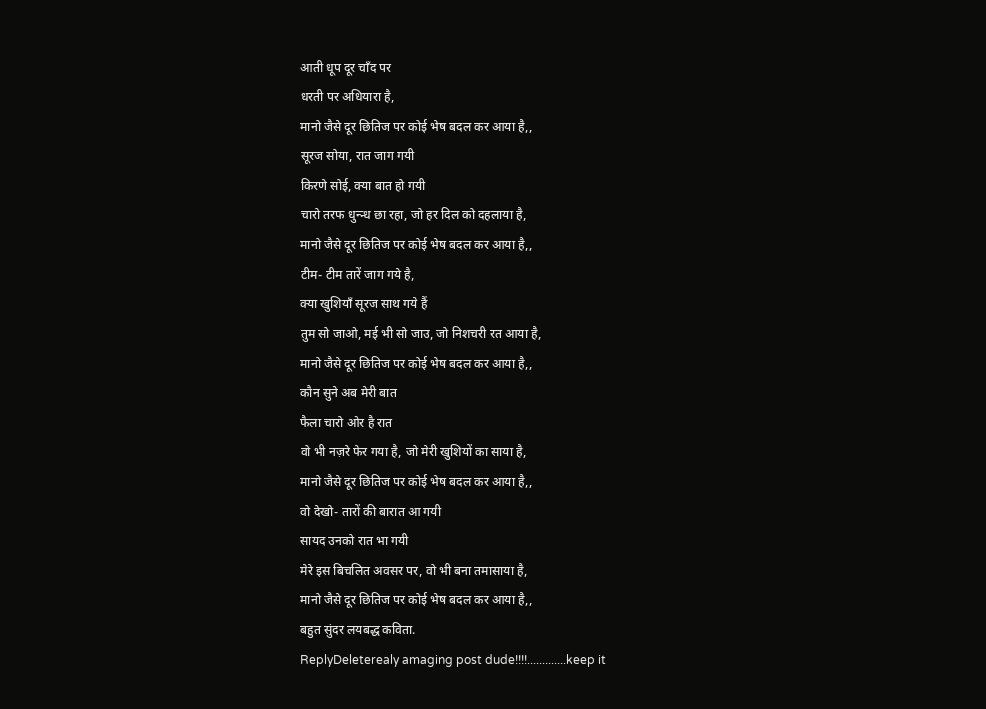आती धूप दूर चाँद पर
धरती पर अधियारा है,
मानो जैसे दूर छितिज पर कोई भेष बदल कर आया है,,
सूरज सोया, रात जाग गयी
किरणे सोई, क्या बात हो गयी
चारो तरफ धुन्न्ध छा रहा, जो हर दिल को दहलाया है,
मानो जैसे दूर छितिज पर कोई भेष बदल कर आया है,,
टीम- टीम तारें जाग गये है,
क्या खुशियाँ सूरज साथ गये हैं
तुम सो जाओ, मई भी सो जाउ, जो निशचरी रत आया है,
मानो जैसे दूर छितिज पर कोई भेष बदल कर आया है,,
कौन सुने अब मेरी बात
फैला चारो ओर है रात
वो भी नज़रे फेर गया है, जो मेरी खुशियों का साया है,
मानो जैसे दूर छितिज पर कोई भेष बदल कर आया है,,
वो देखो- तारों की बारात आ गयी
सायद उनको रात भा गयी
मेरे इस बिचलित अवसर पर, वो भी बना तमासाया है,
मानो जैसे दूर छितिज पर कोई भेष बदल कर आया है,,
बहुत सुंदर लयबद्ध कविता.
ReplyDeleterealy amaging post dude!!!!.............keep it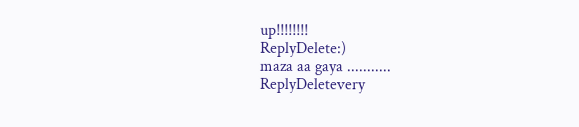up!!!!!!!!
ReplyDelete:)
maza aa gaya ...........
ReplyDeletevery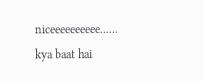niceeeeeeeeee......
kya baat hai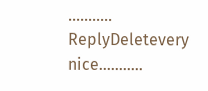...........
ReplyDeletevery nice...........